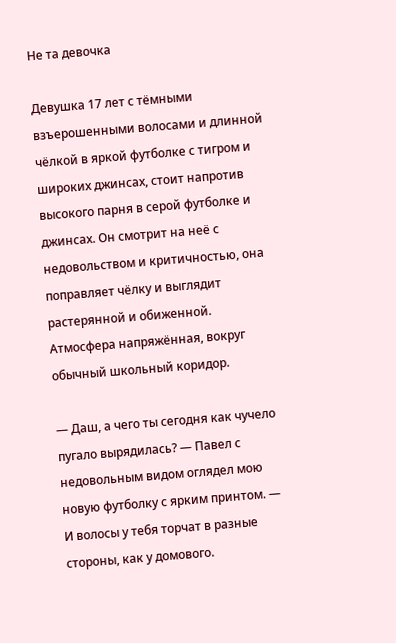Не та девочка

Девушка 17 лет с тёмными взъерошенными волосами и длинной чёлкой в яркой футболке с тигром и широких джинсах, стоит напротив высокого парня в серой футболке и джинсах. Он смотрит на неё с недовольством и критичностью, она поправляет чёлку и выглядит растерянной и обиженной. Атмосфера напряжённая, вокруг обычный школьный коридор.

— Даш, а чего ты сегодня как чучело пугало вырядилась? — Павел с недовольным видом оглядел мою новую футболку с ярким принтом. — И волосы у тебя торчат в разные стороны, как у домового.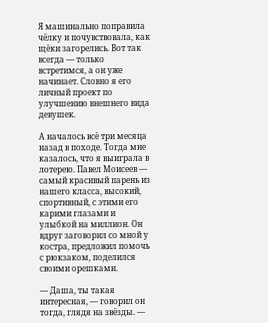Я машинально поправила чёлку и почувствовала, как щёки загорелись. Вот так всегда — только встретимся, а он уже начинает. Словно я его личный проект по улучшению внешнего вида девушек.

А началось всё три месяца назад в походе. Тогда мне казалось, что я выиграла в лотерею. Павел Моисеев — самый красивый парень из нашего класса, высокий, спортивный, с этими его карими глазами и улыбкой на миллион. Он вдруг заговорил со мной у костра, предложил помочь с рюкзаком, поделился своими орешками.

— Даша, ты такая интересная, — говорил он тогда, глядя на звёзды. —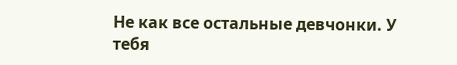Не как все остальные девчонки. У тебя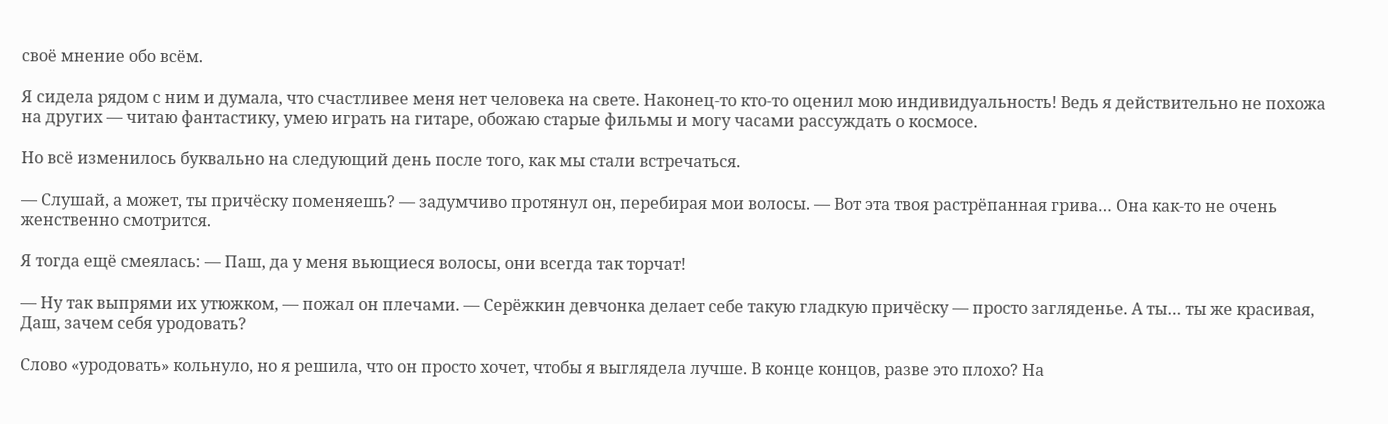своё мнение обо всём.

Я сидела рядом с ним и думала, что счастливее меня нет человека на свете. Наконец-то кто-то оценил мою индивидуальность! Ведь я действительно не похожа на других — читаю фантастику, умею играть на гитаре, обожаю старые фильмы и могу часами рассуждать о космосе.

Но всё изменилось буквально на следующий день после того, как мы стали встречаться.

— Слушай, а может, ты причёску поменяешь? — задумчиво протянул он, перебирая мои волосы. — Вот эта твоя растрёпанная грива… Она как-то не очень женственно смотрится.

Я тогда ещё смеялась: — Паш, да у меня вьющиеся волосы, они всегда так торчат!

— Ну так выпрями их утюжком, — пожал он плечами. — Серёжкин девчонка делает себе такую гладкую причёску — просто загляденье. А ты… ты же красивая, Даш, зачем себя уродовать?

Слово «уродовать» кольнуло, но я решила, что он просто хочет, чтобы я выглядела лучше. В конце концов, разве это плохо? На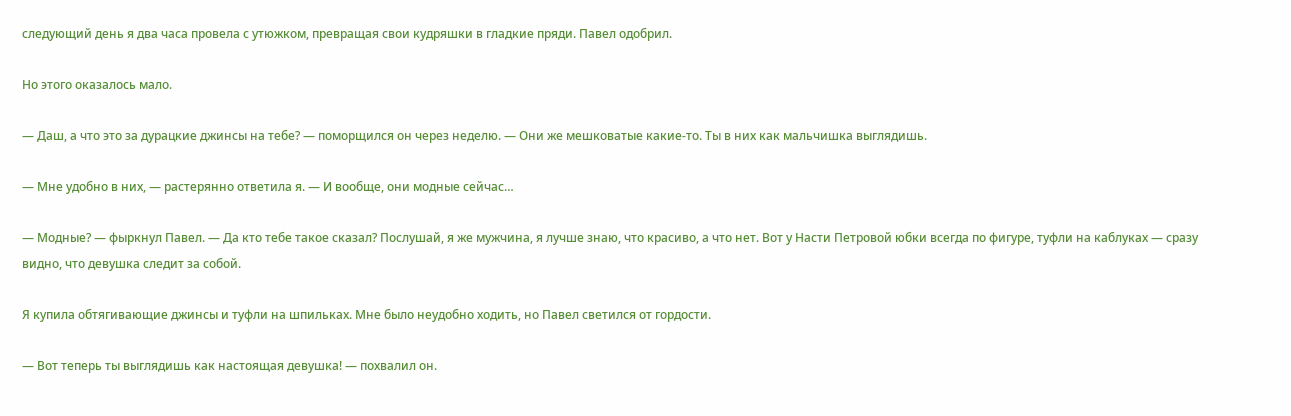следующий день я два часа провела с утюжком, превращая свои кудряшки в гладкие пряди. Павел одобрил.

Но этого оказалось мало.

— Даш, а что это за дурацкие джинсы на тебе? — поморщился он через неделю. — Они же мешковатые какие-то. Ты в них как мальчишка выглядишь.

— Мне удобно в них, — растерянно ответила я. — И вообще, они модные сейчас…

— Модные? — фыркнул Павел. — Да кто тебе такое сказал? Послушай, я же мужчина, я лучше знаю, что красиво, а что нет. Вот у Насти Петровой юбки всегда по фигуре, туфли на каблуках — сразу видно, что девушка следит за собой.

Я купила обтягивающие джинсы и туфли на шпильках. Мне было неудобно ходить, но Павел светился от гордости.

— Вот теперь ты выглядишь как настоящая девушка! — похвалил он.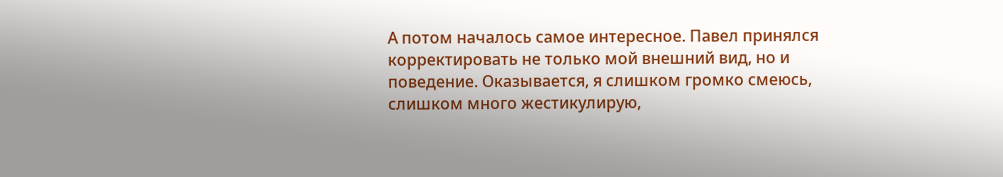А потом началось самое интересное. Павел принялся корректировать не только мой внешний вид, но и поведение. Оказывается, я слишком громко смеюсь, слишком много жестикулирую,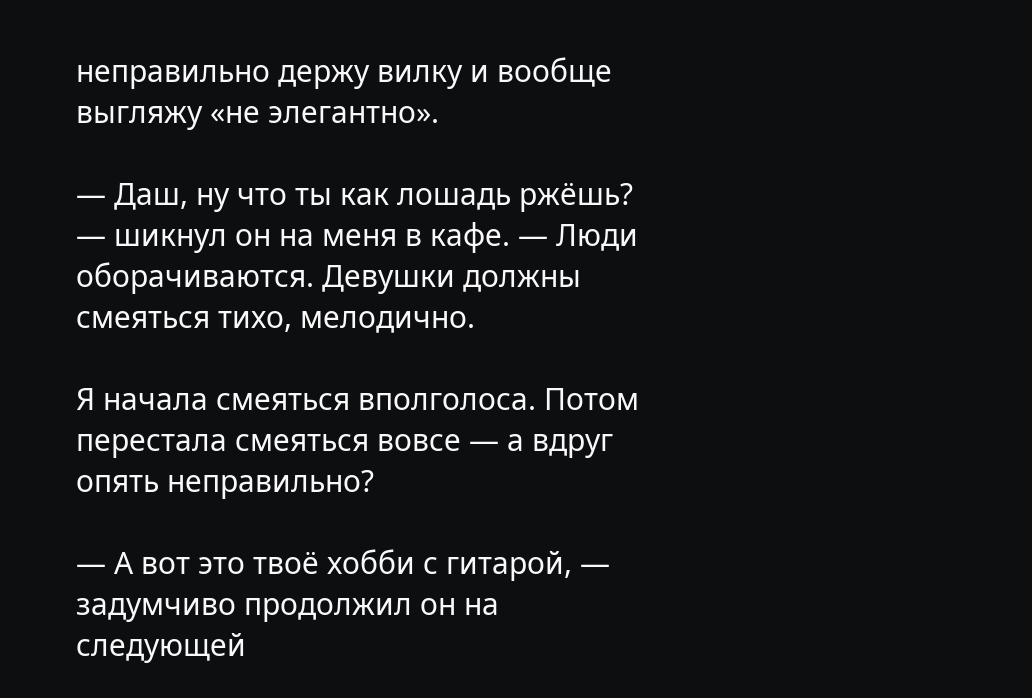неправильно держу вилку и вообще выгляжу «не элегантно».

— Даш, ну что ты как лошадь ржёшь? — шикнул он на меня в кафе. — Люди оборачиваются. Девушки должны смеяться тихо, мелодично.

Я начала смеяться вполголоса. Потом перестала смеяться вовсе — а вдруг опять неправильно?

— А вот это твоё хобби с гитарой, — задумчиво продолжил он на следующей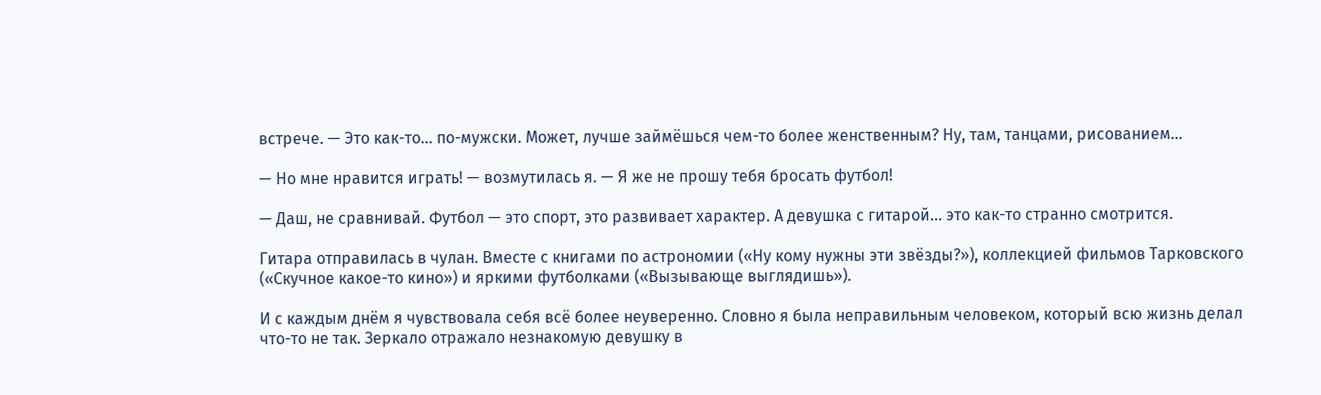встрече. — Это как-то… по-мужски. Может, лучше займёшься чем-то более женственным? Ну, там, танцами, рисованием…

— Но мне нравится играть! — возмутилась я. — Я же не прошу тебя бросать футбол!

— Даш, не сравнивай. Футбол — это спорт, это развивает характер. А девушка с гитарой… это как-то странно смотрится.

Гитара отправилась в чулан. Вместе с книгами по астрономии («Ну кому нужны эти звёзды?»), коллекцией фильмов Тарковского («Скучное какое-то кино») и яркими футболками («Вызывающе выглядишь»).

И с каждым днём я чувствовала себя всё более неуверенно. Словно я была неправильным человеком, который всю жизнь делал что-то не так. Зеркало отражало незнакомую девушку в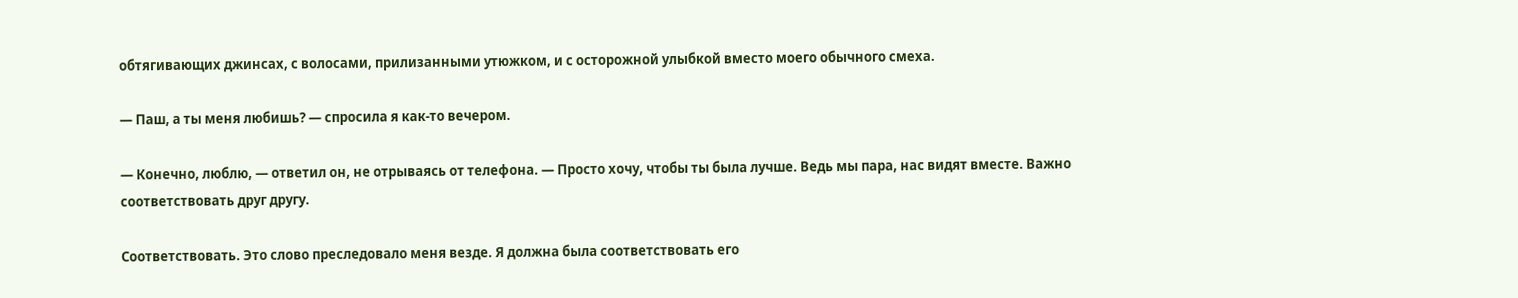обтягивающих джинсах, с волосами, прилизанными утюжком, и с осторожной улыбкой вместо моего обычного смеха.

— Паш, а ты меня любишь? — спросила я как-то вечером.

— Конечно, люблю, — ответил он, не отрываясь от телефона. — Просто хочу, чтобы ты была лучше. Ведь мы пара, нас видят вместе. Важно соответствовать друг другу.

Соответствовать. Это слово преследовало меня везде. Я должна была соответствовать его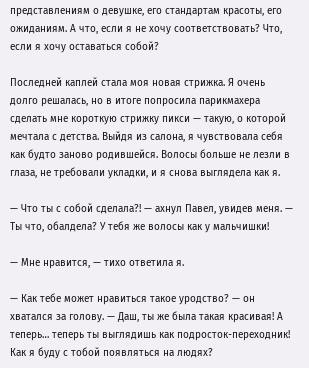представлениям о девушке, его стандартам красоты, его ожиданиям. А что, если я не хочу соответствовать? Что, если я хочу оставаться собой?

Последней каплей стала моя новая стрижка. Я очень долго решалась, но в итоге попросила парикмахера сделать мне короткую стрижку пикси — такую, о которой мечтала с детства. Выйдя из салона, я чувствовала себя как будто заново родившейся. Волосы больше не лезли в глаза, не требовали укладки, и я снова выглядела как я.

— Что ты с собой сделала?! — ахнул Павел, увидев меня. — Ты что, обалдела? У тебя же волосы как у мальчишки!

— Мне нравится, — тихо ответила я.

— Как тебе может нравиться такое уродство? — он хватался за голову. — Даш, ты же была такая красивая! А теперь… теперь ты выглядишь как подросток-переходник! Как я буду с тобой появляться на людях?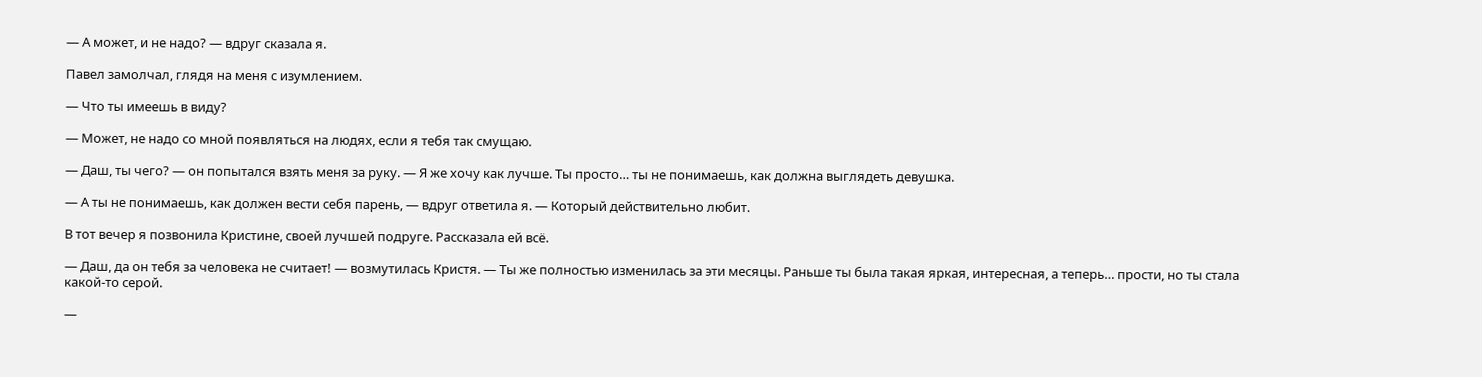— А может, и не надо? — вдруг сказала я.

Павел замолчал, глядя на меня с изумлением.

— Что ты имеешь в виду?

— Может, не надо со мной появляться на людях, если я тебя так смущаю.

— Даш, ты чего? — он попытался взять меня за руку. — Я же хочу как лучше. Ты просто… ты не понимаешь, как должна выглядеть девушка.

— А ты не понимаешь, как должен вести себя парень, — вдруг ответила я. — Который действительно любит.

В тот вечер я позвонила Кристине, своей лучшей подруге. Рассказала ей всё.

— Даш, да он тебя за человека не считает! — возмутилась Кристя. — Ты же полностью изменилась за эти месяцы. Раньше ты была такая яркая, интересная, а теперь… прости, но ты стала какой-то серой.

—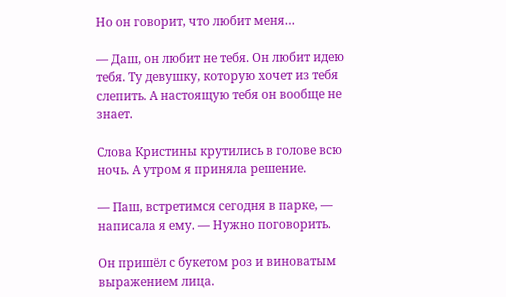Но он говорит, что любит меня…

— Даш, он любит не тебя. Он любит идею тебя. Ту девушку, которую хочет из тебя слепить. А настоящую тебя он вообще не знает.

Слова Кристины крутились в голове всю ночь. А утром я приняла решение.

— Паш, встретимся сегодня в парке, — написала я ему. — Нужно поговорить.

Он пришёл с букетом роз и виноватым выражением лица.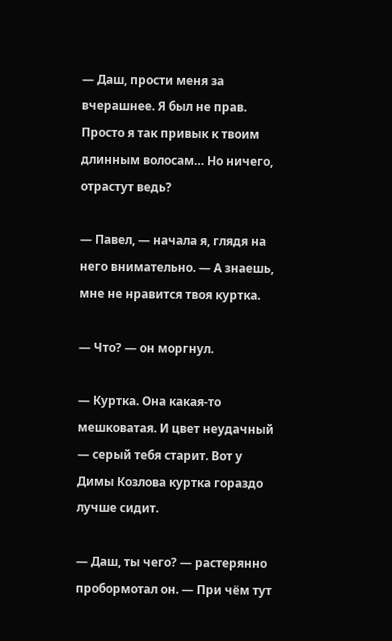— Даш, прости меня за вчерашнее. Я был не прав. Просто я так привык к твоим длинным волосам… Но ничего, отрастут ведь?

— Павел, — начала я, глядя на него внимательно. — А знаешь, мне не нравится твоя куртка.

— Что? — он моргнул.

— Куртка. Она какая-то мешковатая. И цвет неудачный — серый тебя старит. Вот у Димы Козлова куртка гораздо лучше сидит.

— Даш, ты чего? — растерянно пробормотал он. — При чём тут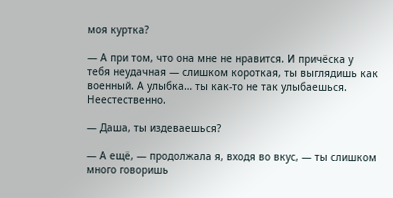моя куртка?

— А при том, что она мне не нравится. И причёска у тебя неудачная — слишком короткая, ты выглядишь как военный. А улыбка… ты как-то не так улыбаешься. Неестественно.

— Даша, ты издеваешься?

— А ещё, — продолжала я, входя во вкус, — ты слишком много говоришь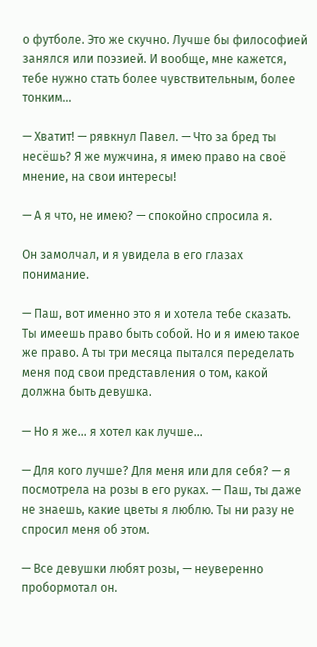о футболе. Это же скучно. Лучше бы философией занялся или поэзией. И вообще, мне кажется, тебе нужно стать более чувствительным, более тонким…

— Хватит! — рявкнул Павел. — Что за бред ты несёшь? Я же мужчина, я имею право на своё мнение, на свои интересы!

— А я что, не имею? — спокойно спросила я.

Он замолчал, и я увидела в его глазах понимание.

— Паш, вот именно это я и хотела тебе сказать. Ты имеешь право быть собой. Но и я имею такое же право. А ты три месяца пытался переделать меня под свои представления о том, какой должна быть девушка.

— Но я же… я хотел как лучше…

— Для кого лучше? Для меня или для себя? — я посмотрела на розы в его руках. — Паш, ты даже не знаешь, какие цветы я люблю. Ты ни разу не спросил меня об этом.

— Все девушки любят розы, — неуверенно пробормотал он.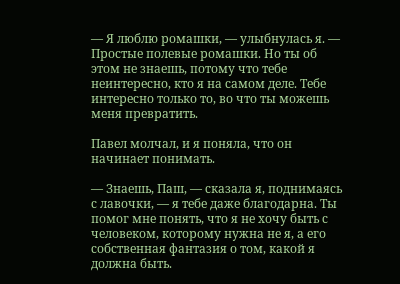— Я люблю ромашки, — улыбнулась я. — Простые полевые ромашки. Но ты об этом не знаешь, потому что тебе неинтересно, кто я на самом деле. Тебе интересно только то, во что ты можешь меня превратить.

Павел молчал, и я поняла, что он начинает понимать.

— Знаешь, Паш, — сказала я, поднимаясь с лавочки, — я тебе даже благодарна. Ты помог мне понять, что я не хочу быть с человеком, которому нужна не я, а его собственная фантазия о том, какой я должна быть.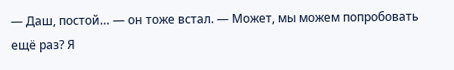— Даш, постой… — он тоже встал. — Может, мы можем попробовать ещё раз? Я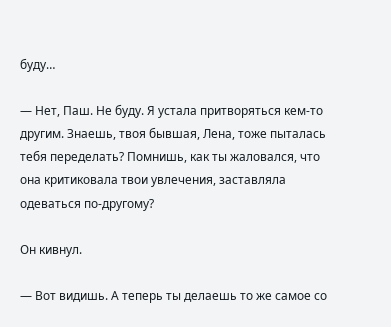буду…

— Нет, Паш. Не буду. Я устала притворяться кем-то другим. Знаешь, твоя бывшая, Лена, тоже пыталась тебя переделать? Помнишь, как ты жаловался, что она критиковала твои увлечения, заставляла одеваться по-другому?

Он кивнул.

— Вот видишь. А теперь ты делаешь то же самое со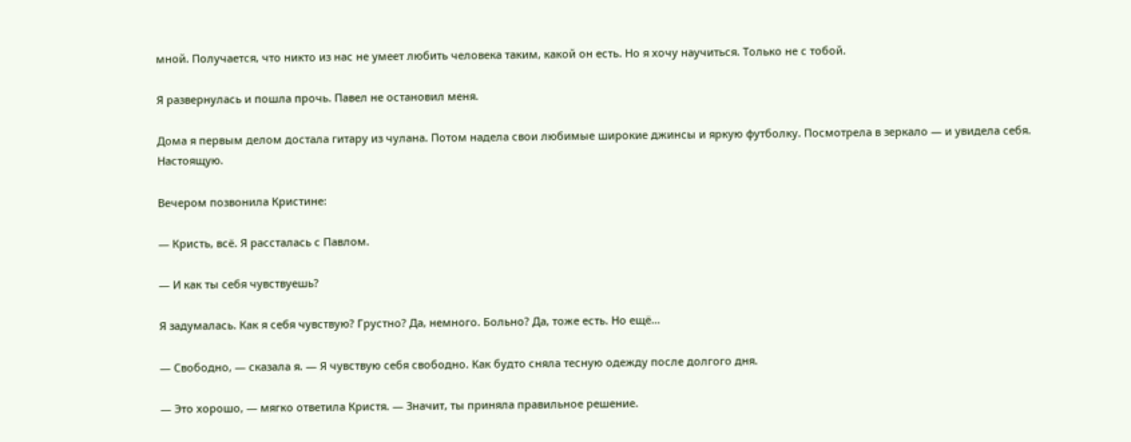мной. Получается, что никто из нас не умеет любить человека таким, какой он есть. Но я хочу научиться. Только не с тобой.

Я развернулась и пошла прочь. Павел не остановил меня.

Дома я первым делом достала гитару из чулана. Потом надела свои любимые широкие джинсы и яркую футболку. Посмотрела в зеркало — и увидела себя. Настоящую.

Вечером позвонила Кристине:

— Кристь, всё. Я рассталась с Павлом.

— И как ты себя чувствуешь?

Я задумалась. Как я себя чувствую? Грустно? Да, немного. Больно? Да, тоже есть. Но ещё…

— Свободно, — сказала я. — Я чувствую себя свободно. Как будто сняла тесную одежду после долгого дня.

— Это хорошо, — мягко ответила Кристя. — Значит, ты приняла правильное решение.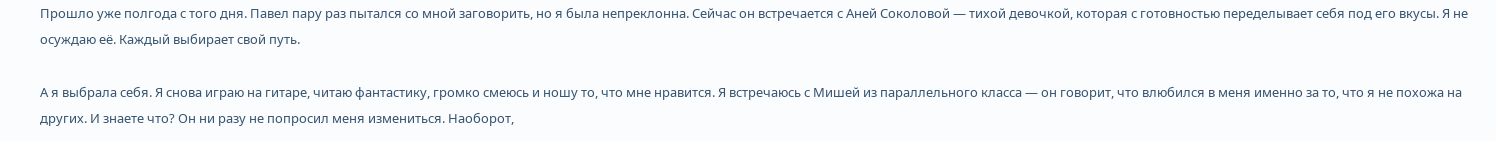Прошло уже полгода с того дня. Павел пару раз пытался со мной заговорить, но я была непреклонна. Сейчас он встречается с Аней Соколовой — тихой девочкой, которая с готовностью переделывает себя под его вкусы. Я не осуждаю её. Каждый выбирает свой путь.

А я выбрала себя. Я снова играю на гитаре, читаю фантастику, громко смеюсь и ношу то, что мне нравится. Я встречаюсь с Мишей из параллельного класса — он говорит, что влюбился в меня именно за то, что я не похожа на других. И знаете что? Он ни разу не попросил меня измениться. Наоборот,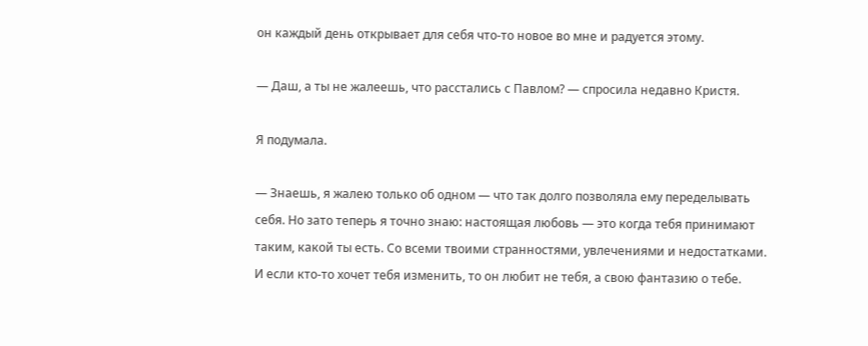он каждый день открывает для себя что-то новое во мне и радуется этому.

— Даш, а ты не жалеешь, что расстались с Павлом? — спросила недавно Кристя.

Я подумала.

— Знаешь, я жалею только об одном — что так долго позволяла ему переделывать себя. Но зато теперь я точно знаю: настоящая любовь — это когда тебя принимают таким, какой ты есть. Со всеми твоими странностями, увлечениями и недостатками. И если кто-то хочет тебя изменить, то он любит не тебя, а свою фантазию о тебе.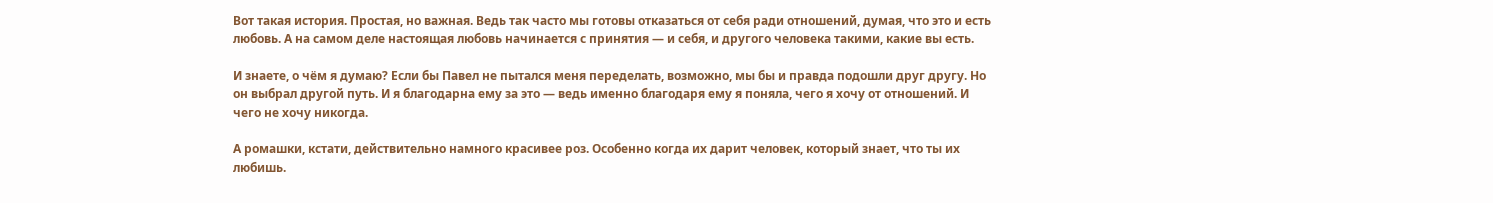Вот такая история. Простая, но важная. Ведь так часто мы готовы отказаться от себя ради отношений, думая, что это и есть любовь. А на самом деле настоящая любовь начинается с принятия — и себя, и другого человека такими, какие вы есть.

И знаете, о чём я думаю? Если бы Павел не пытался меня переделать, возможно, мы бы и правда подошли друг другу. Но он выбрал другой путь. И я благодарна ему за это — ведь именно благодаря ему я поняла, чего я хочу от отношений. И чего не хочу никогда.

А ромашки, кстати, действительно намного красивее роз. Особенно когда их дарит человек, который знает, что ты их любишь.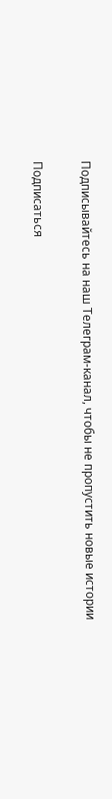Подписывайтесь на наш Телеграм-канал, чтобы не пропустить новые истории

Подписаться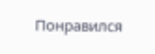Понравился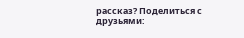рассказ? Поделиться с друзьями: